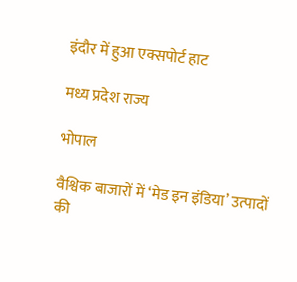इंदौर में हुआ एक्सपोर्ट हाट

मध्य प्रदेश राज्य

भोपाल

वैश्विक बाजारों में ‘मेड इन इंडिया’ उत्पादों की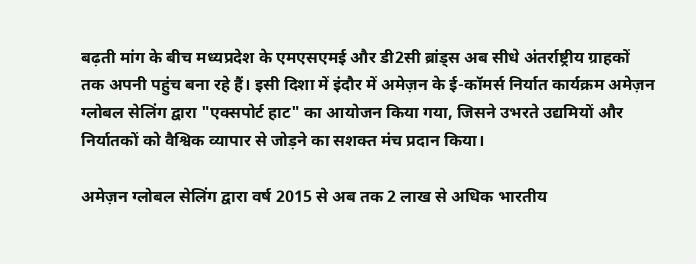बढ़ती मांग के बीच मध्यप्रदेश के एमएसएमई और डी2सी ब्रांड्स अब सीधे अंतर्राष्ट्रीय ग्राहकों तक अपनी पहुंच बना रहे हैं। इसी दिशा में इंदौर में अमेज़न के ई-कॉमर्स निर्यात कार्यक्रम अमेज़न ग्लोबल सेलिंग द्वारा "एक्सपोर्ट हाट" का आयोजन किया गया, जिसने उभरते उद्यमियों और निर्यातकों को वैश्विक व्यापार से जोड़ने का सशक्त मंच प्रदान किया।

अमेज़न ग्लोबल सेलिंग द्वारा वर्ष 2015 से अब तक 2 लाख से अधिक भारतीय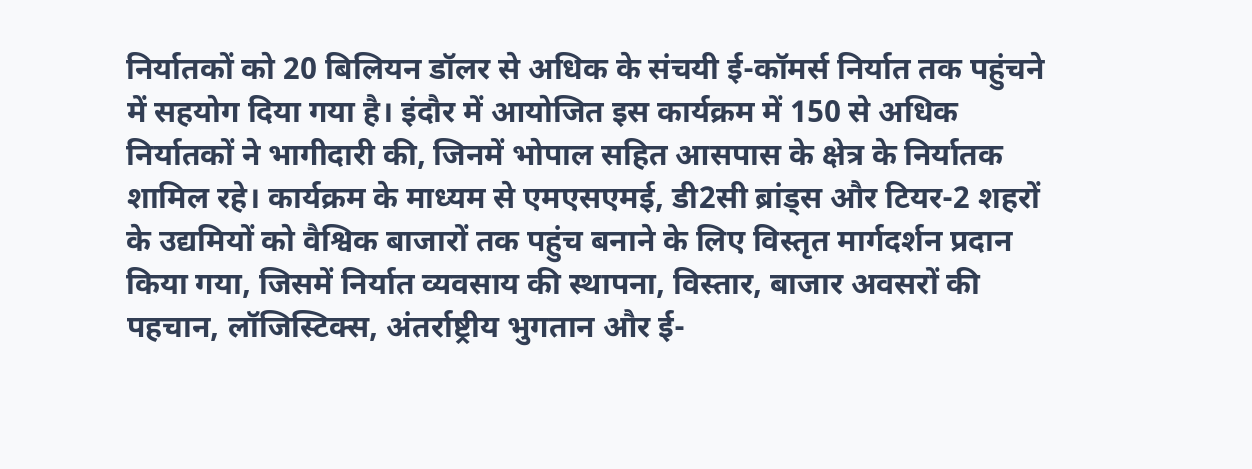निर्यातकों को 20 बिलियन डॉलर से अधिक के संचयी ई-कॉमर्स निर्यात तक पहुंचने में सहयोग दिया गया है। इंदौर में आयोजित इस कार्यक्रम में 150 से अधिक निर्यातकों ने भागीदारी की, जिनमें भोपाल सहित आसपास के क्षेत्र के निर्यातक शामिल रहे। कार्यक्रम के माध्यम से एमएसएमई, डी2सी ब्रांड्स और टियर-2 शहरों के उद्यमियों को वैश्विक बाजारों तक पहुंच बनाने के लिए विस्तृत मार्गदर्शन प्रदान किया गया, जिसमें निर्यात व्यवसाय की स्थापना, विस्तार, बाजार अवसरों की पहचान, लॉजिस्टिक्स, अंतर्राष्ट्रीय भुगतान और ई-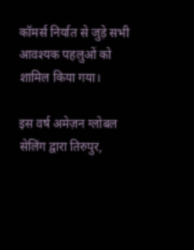कॉमर्स निर्यात से जुड़े सभी आवश्यक पहलुओं को शामिल किया गया।

इस वर्ष अमेज़न ग्लोबल सेलिंग द्वारा तिरुपुर,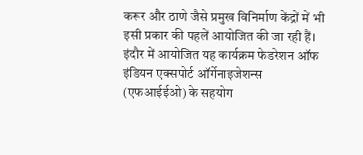करूर और ठाणे जैसे प्रमुख विनिर्माण केंद्रों में भी इसी प्रकार की पहलें आयोजित की जा रही हैं। इंदौर में आयोजित यह कार्यक्रम फेडरेशन ऑफ इंडियन एक्सपोर्ट ऑर्गेनाइजेशन्स (एफआईईओ) के सहयोग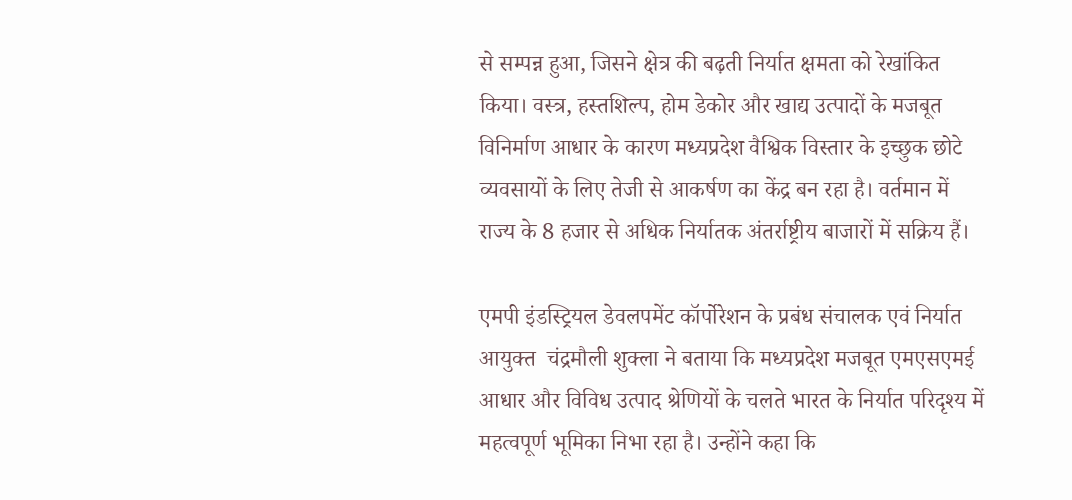से सम्पन्न हुआ, जिसने क्षेत्र की बढ़ती निर्यात क्षमता को रेखांकित किया। वस्त्र, हस्तशिल्प, होम डेकोर और खाद्य उत्पादों के मजबूत विनिर्माण आधार के कारण मध्यप्रदेश वैश्विक विस्तार के इच्छुक छोटे व्यवसायों के लिए तेजी से आकर्षण का केंद्र बन रहा है। वर्तमान में राज्य के 8 हजार से अधिक निर्यातक अंतर्राष्ट्रीय बाजारों में सक्रिय हैं।

एमपी इंडस्ट्रियल डेवलपमेंट कॉर्पोरेशन के प्रबंध संचालक एवं निर्यात आयुक्त  चंद्रमौली शुक्ला ने बताया कि मध्यप्रदेश मजबूत एमएसएमई आधार और विविध उत्पाद श्रेणियों के चलते भारत के निर्यात परिदृश्य में महत्वपूर्ण भूमिका निभा रहा है। उन्होंने कहा कि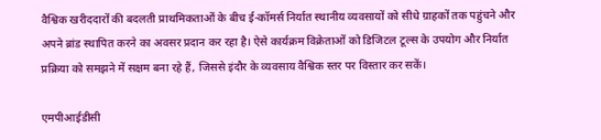वैश्विक खरीददारों की बदलती प्राथमिकताओं के बीच ई-कॉमर्स निर्यात स्थानीय व्यवसायों को सीधे ग्राहकों तक पहुंचने और अपने ब्रांड स्थापित करने का अवसर प्रदान कर रहा है। ऐसे कार्यक्रम विक्रेताओं को डिजिटल टूल्स के उपयोग और निर्यात प्रक्रिया को समझने में सक्षम बना रहे हैं, जिससे इंदौर के व्यवसाय वैश्विक स्तर पर विस्तार कर सकें।

एमपीआईडीसी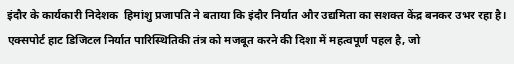इंदौर के कार्यकारी निदेशक  हिमांशु प्रजापति ने बताया कि इंदौर निर्यात और उद्यमिता का सशक्त केंद्र बनकर उभर रहा है। एक्सपोर्ट हाट डिजिटल निर्यात पारिस्थितिकी तंत्र को मजबूत करने की दिशा में महत्वपूर्ण पहल है, जो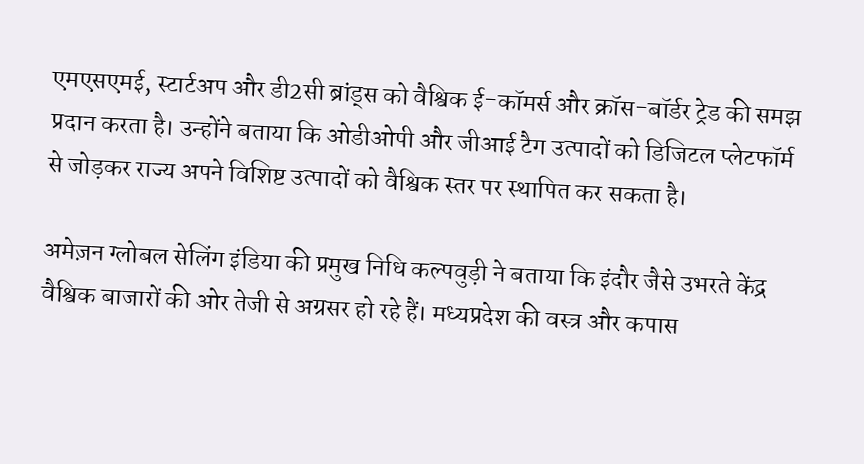एमएसएमई, स्टार्टअप और डी2सी ब्रांड्स को वैश्विक ई-कॉमर्स और क्रॉस-बॉर्डर ट्रेड की समझ प्रदान करता है। उन्होंने बताया कि ओडीओपी और जीआई टैग उत्पादों को डिजिटल प्लेटफॉर्म से जोड़कर राज्य अपने विशिष्ट उत्पादों को वैश्विक स्तर पर स्थापित कर सकता है।

अमेज़न ग्लोबल सेलिंग इंडिया की प्रमुख निधि कल्पवुड़ी ने बताया कि इंदौर जैसे उभरते केंद्र वैश्विक बाजारों की ओर तेजी से अग्रसर हो रहे हैं। मध्यप्रदेश की वस्त्र और कपास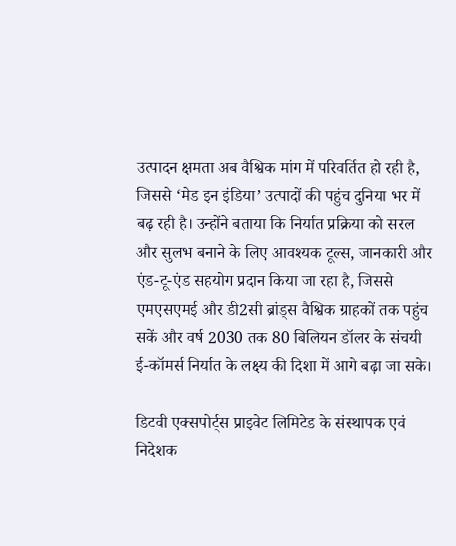उत्पादन क्षमता अब वैश्विक मांग में परिवर्तित हो रही है, जिससे ‘मेड इन इंडिया’ उत्पादों की पहुंच दुनिया भर में बढ़ रही है। उन्होंने बताया कि निर्यात प्रक्रिया को सरल और सुलभ बनाने के लिए आवश्यक टूल्स, जानकारी और एंड-टू-एंड सहयोग प्रदान किया जा रहा है, जिससे एमएसएमई और डी2सी ब्रांड्स वैश्विक ग्राहकों तक पहुंच सकें और वर्ष 2030 तक 80 बिलियन डॉलर के संचयी ई-कॉमर्स निर्यात के लक्ष्य की दिशा में आगे बढ़ा जा सके।

डिटवी एक्सपोर्ट्स प्राइवेट लिमिटेड के संस्थापक एवं निदेशक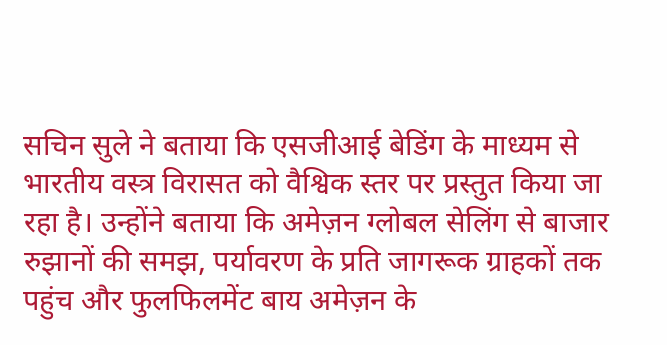सचिन सुले ने बताया कि एसजीआई बेडिंग के माध्यम से भारतीय वस्त्र विरासत को वैश्विक स्तर पर प्रस्तुत किया जा रहा है। उन्होंने बताया कि अमेज़न ग्लोबल सेलिंग से बाजार रुझानों की समझ, पर्यावरण के प्रति जागरूक ग्राहकों तक पहुंच और फुलफिलमेंट बाय अमेज़न के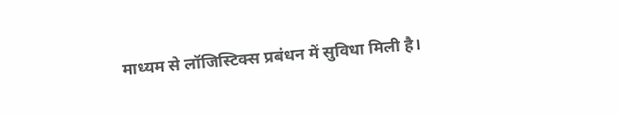माध्यम से लॉजिस्टिक्स प्रबंधन में सुविधा मिली है।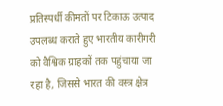प्रतिस्पर्धी कीमतों पर टिकाऊ उत्पाद उपलब्ध कराते हुए भारतीय कारीगरी को वैश्विक ग्राहकों तक पहुंचाया जा रहा है, जिससे भारत की वस्त्र क्षेत्र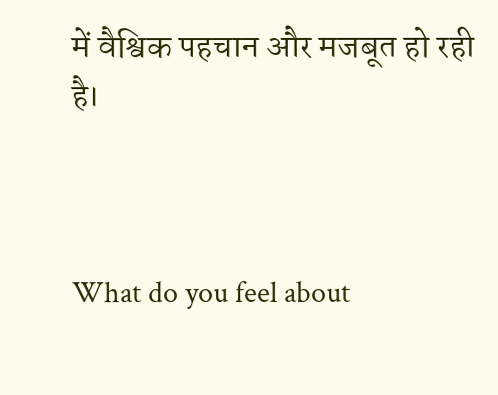में वैश्विक पहचान और मजबूत हो रही है।



What do you feel about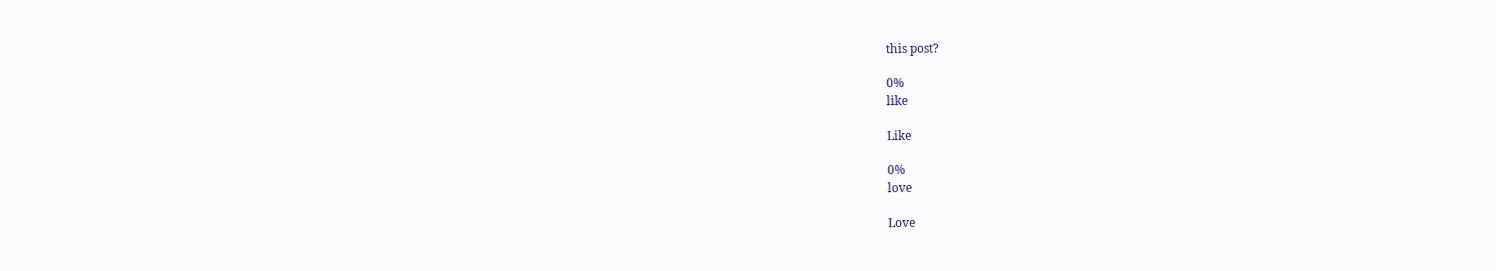this post?

0%
like

Like

0%
love

Love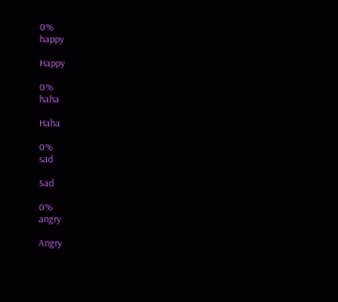0%
happy

Happy

0%
haha

Haha

0%
sad

Sad

0%
angry

Angry